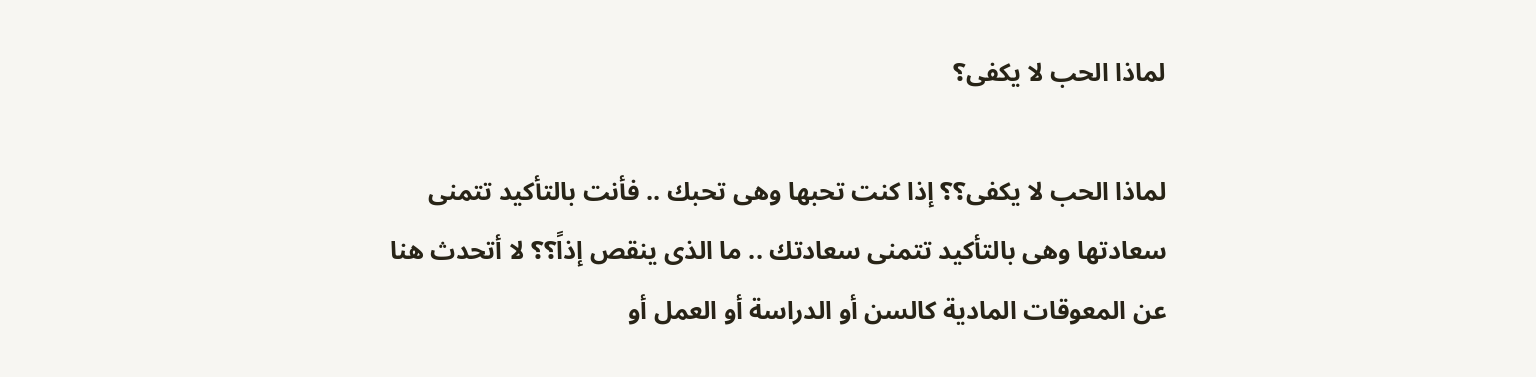لماذا الحب لا يكفى؟

لماذا الحب لا يكفى؟؟ إذا كنت تحبها وهى تحبك .. فأنت بالتأكيد تتمنى سعادتها وهى بالتأكيد تتمنى سعادتك .. ما الذى ينقص إذاً؟؟ لا أتحدث هنا عن المعوقات المادية كالسن أو الدراسة أو العمل أو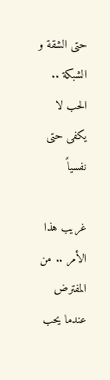حتى الشقة و الشبكة .. الحب لا يكفى حتى نفسياً

غريب هذا الأمر .. من المفترض عندما يحب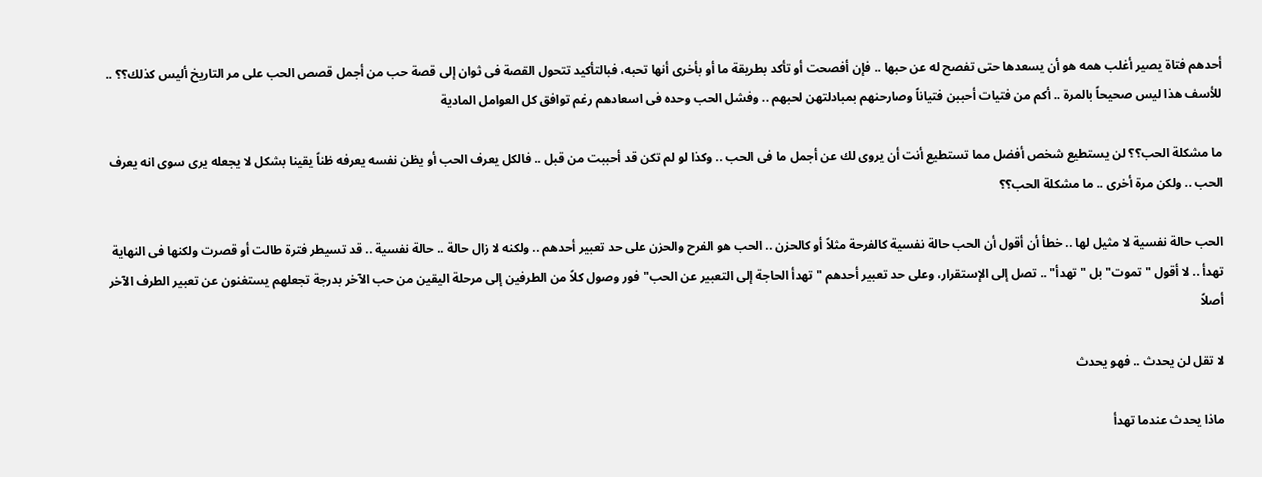أحدهم فتاة يصير أغلب همه هو أن يسعدها حتى تفصح له عن حبها .. فإن أفصحت أو تأكد بطريقة ما أو بأخرى أنها تحبه، فبالتأكيد تتحول القصة فى ثوان إلى قصة حب من أجمل قصص الحب على مر التاريخ أليس كذلك؟؟ .. للأسف هذا ليس صحيحاً بالمرة .. أكم من فتيات أحببن فتياناً وصارحنهم بمبادلتهن لحبهم .. وفشل الحب وحده فى اسعادهم رغم توافق كل العوامل المادية

ما مشكلة الحب؟؟ لن يستطيع شخص أفضل مما تستطيع أنت أن يروى لك عن أجمل ما فى الحب .. وكذا لو لم تكن قد أحببت من قبل .. فالكل يعرف الحب أو يظن نفسه يعرفه ظناً يقينا بشكل لا يجعله يرى سوى انه يعرف الحب .. ولكن مرة أخرى .. ما مشكلة الحب؟؟

الحب حالة نفسية لا مثيل لها .. خطأ أن أقول أن الحب حالة نفسية كالفرحة مثلاً أو كالحزن .. الحب هو الفرح والحزن على حد تعبير أحدهم .. ولكنه لا زال حالة .. حالة نفسية .. قد تسيطر فترة طالت أو قصرت ولكنها فى النهاية تهدأ .. لا أقول "تموت" بل "تهدأ" .. تصل إلى الإستقرار، وعلى حد تعبير أحدهم "تهدأ الحاجة إلى التعبير عن الحب" فور وصول كلاً من الطرفين إلى مرحلة اليقين من حب الآخر بدرجة تجعلهم يستغنون عن تعبير الطرف الآخر أصلاً

لا تقل لن يحدث .. فهو يحدث

ماذا يحدث عندما تهدأ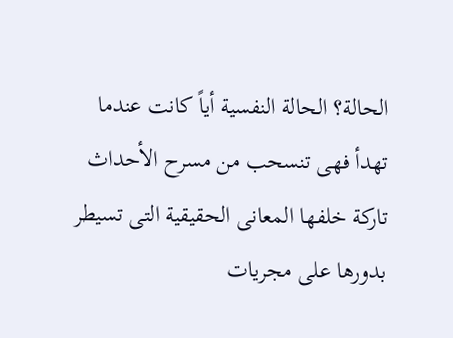الحالة؟ الحالة النفسية أياً كانت عندما تهدأ فهى تنسحب من مسرح الأحداث تاركة خلفها المعانى الحقيقية التى تسيطر بدورها على مجريات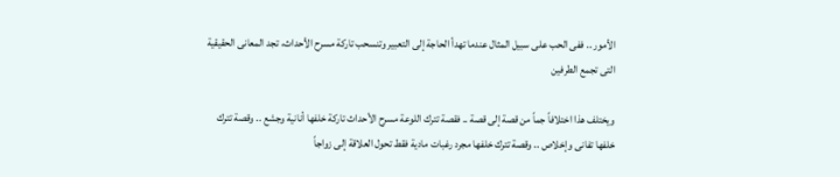الأمور .. ففى الحب على سبيل المثال عندما تهدأ الحاجة إلى التعبير وتنسحب تاركة مسرح الأحداث، تجد المعانى الحقيقية التى تجمع الطرفين

ويختلف هذا اختلافاً جماً من قصة إلى قصة .. فقصة تترك اللوعة مسرح الأحداث تاركة خلفها أنانية وجشع .. وقصة تترك خلفها تفانى وإخلاص .. وقصة تترك خلفها مجرد رغبات مادية فقط تحول العلاقة إلى زواجاً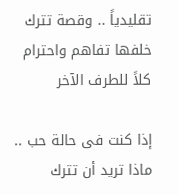تقليدياً .. وقصة تترك خلفها تفاهم واحترام كلاً للطرف الآخر

إذا كنت فى حالة حب .. ماذا تريد أن تترك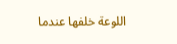اللوعة خلفها عندما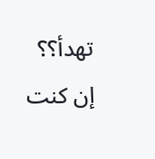تهدأ؟؟ إن كنت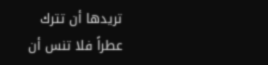تريدها أن تترك عطراً فلا تنس أن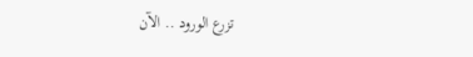تزرع الورود .. الآن